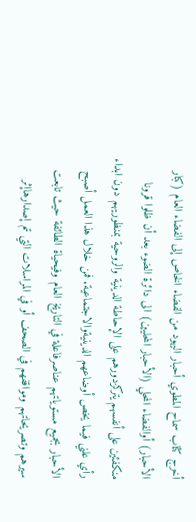أخرج كتاب سماح المطوي أحبار اليهود من الفضاء الخاص إلى الفضاء العام (كبار الأحبار) أوالفضاء المحلي (الأحبار المحليين) الى دائرة الضوء بعد أن ظلوا قرونا منكفئين على أنفسهم يتركزدورهم على الإحاطة الدينية والروحية بمنظوريهم دون ابداء رأي علني فيما يخص أوضاعهم الدينيةوالاجتماعية. فمن خلال هذا العمل أصبح الأحبار بجميع مستوياتهم عناصرفاعلة في التاريخ العام وفيحياة الطائفة حيث تابعت سيرهم وتصريحاتهم ومواقفهم في الصحف أو في المراسلات التي تم إصدارهاإثر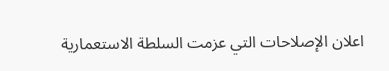اعلان الإصلاحات التي عزمت السلطة الاستعمارية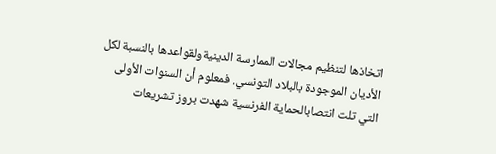اتخاذها لتنظيم مجالات الممارسة الدينيةولقواعدها بالنسبة لكل الأديان الموجودة بالبلاد التونسي. فمعلوم أن السنوات الأولى التي تلت انتصابالحماية الفرنسية شهدت بروز تشريعات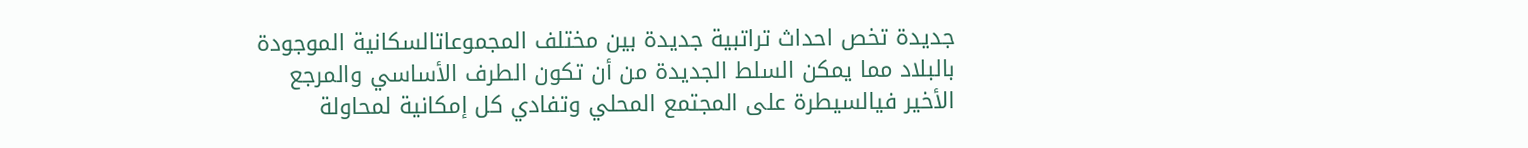جديدة تخص احداث تراتبية جديدة بين مختلف المجموعاتالسكانية الموجودة بالبلاد مما يمكن السلط الجديدة من أن تكون الطرف الأساسي والمرجع الأخير فيالسيطرة على المجتمع المحلي وتفادي كل إمكانية لمحاولة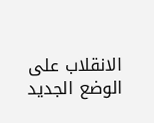الانقلاب على الوضع الجديد